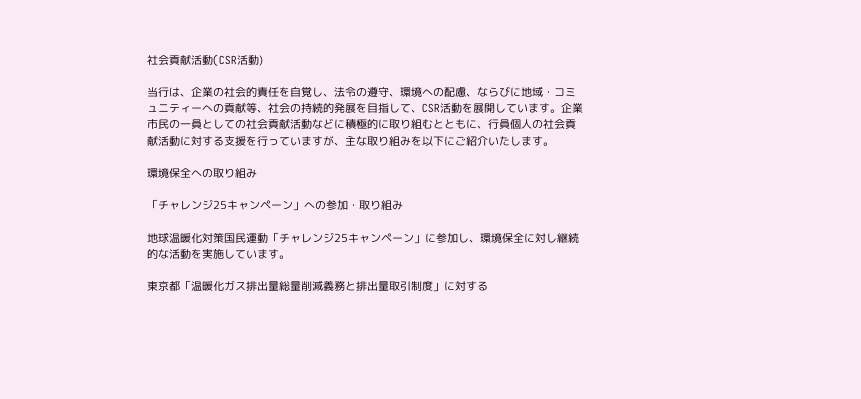社会貢献活動(CSR活動)

当行は、企業の社会的責任を自覚し、法令の遵守、環境への配慮、ならびに地域・コミュニティーへの貢献等、社会の持続的発展を目指して、CSR活動を展開しています。企業市民の一員としての社会貢献活動などに積極的に取り組むとともに、行員個人の社会貢献活動に対する支援を行っていますが、主な取り組みを以下にご紹介いたします。

環境保全への取り組み

「チャレンジ25キャンペーン」への参加・取り組み

地球温暖化対策国民運動「チャレンジ25キャンペーン」に参加し、環境保全に対し継続的な活動を実施しています。

東京都「温暖化ガス排出量総量削減義務と排出量取引制度」に対する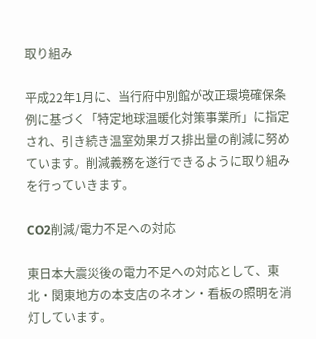取り組み

平成22年1月に、当行府中別館が改正環境確保条例に基づく「特定地球温暖化対策事業所」に指定され、引き続き温室効果ガス排出量の削減に努めています。削減義務を遂行できるように取り組みを行っていきます。

CO2削減/電力不足への対応

東日本大震災後の電力不足への対応として、東北・関東地方の本支店のネオン・看板の照明を消灯しています。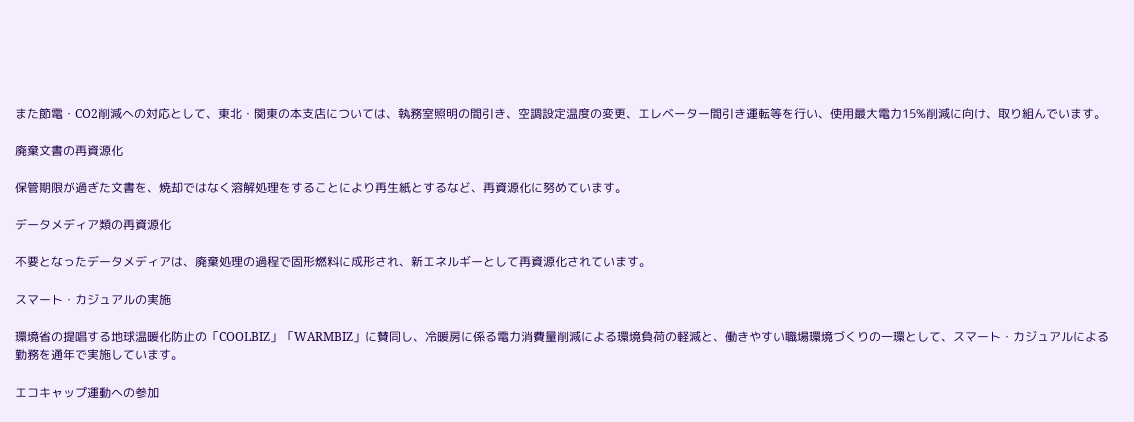また節電・CO2削減への対応として、東北・関東の本支店については、執務室照明の間引き、空調設定温度の変更、エレベーター間引き運転等を行い、使用最大電力15%削減に向け、取り組んでいます。

廃棄文書の再資源化

保管期限が過ぎた文書を、焼却ではなく溶解処理をすることにより再生紙とするなど、再資源化に努めています。

データメディア類の再資源化

不要となったデータメディアは、廃棄処理の過程で固形燃料に成形され、新エネルギーとして再資源化されています。

スマート・カジュアルの実施

環境省の提唱する地球温暖化防止の「COOLBIZ」「WARMBIZ」に賛同し、冷暖房に係る電力消費量削減による環境負荷の軽減と、働きやすい職場環境づくりの一環として、スマート・カジュアルによる勤務を通年で実施しています。

エコキャップ運動への参加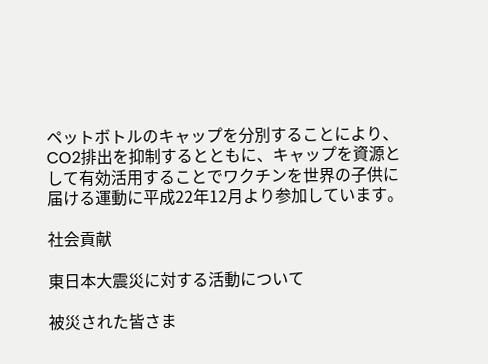ペットボトルのキャップを分別することにより、CO2排出を抑制するとともに、キャップを資源として有効活用することでワクチンを世界の子供に届ける運動に平成22年12月より参加しています。

社会貢献

東日本大震災に対する活動について

被災された皆さま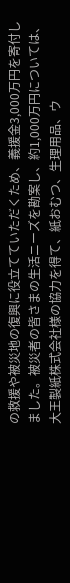の救援や被災地の復興に役立てていただくため、義援金3,000万円を寄付しました。被災者の皆さまの生活ニーズを勘案し、約1,000万円については、大王製紙株式会社様の協力を得て、紙おむつ、生理用品、ウ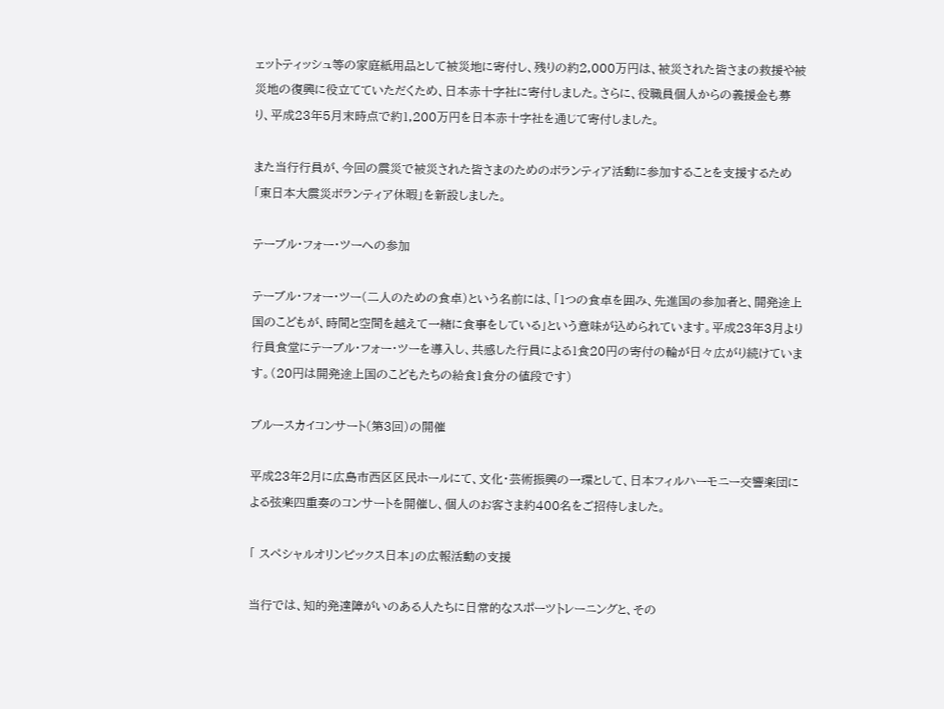ェットティッシュ等の家庭紙用品として被災地に寄付し、残りの約2,000万円は、被災された皆さまの救援や被災地の復興に役立てていただくため、日本赤十字社に寄付しました。さらに、役職員個人からの義援金も募り、平成23年5月末時点で約1,200万円を日本赤十字社を通じて寄付しました。

また当行行員が、今回の震災で被災された皆さまのためのボランティア活動に参加することを支援するため「東日本大震災ボランティア休暇」を新設しました。

テーブル・フォー・ツーへの参加

テーブル・フォー・ツー(二人のための食卓)という名前には、「1つの食卓を囲み、先進国の参加者と、開発途上国のこどもが、時間と空間を越えて一緒に食事をしている」という意味が込められています。平成23年3月より行員食堂にテーブル・フォー・ツーを導入し、共感した行員による1食20円の寄付の輪が日々広がり続けています。(20円は開発途上国のこどもたちの給食1食分の値段です)

ブルースカイコンサート(第3回)の開催

平成23年2月に広島市西区区民ホールにて、文化・芸術振興の一環として、日本フィルハーモニー交響楽団による弦楽四重奏のコンサートを開催し、個人のお客さま約400名をご招待しました。

「 スペシャルオリンピックス日本」の広報活動の支援

当行では、知的発達障がいのある人たちに日常的なスポーツトレーニングと、その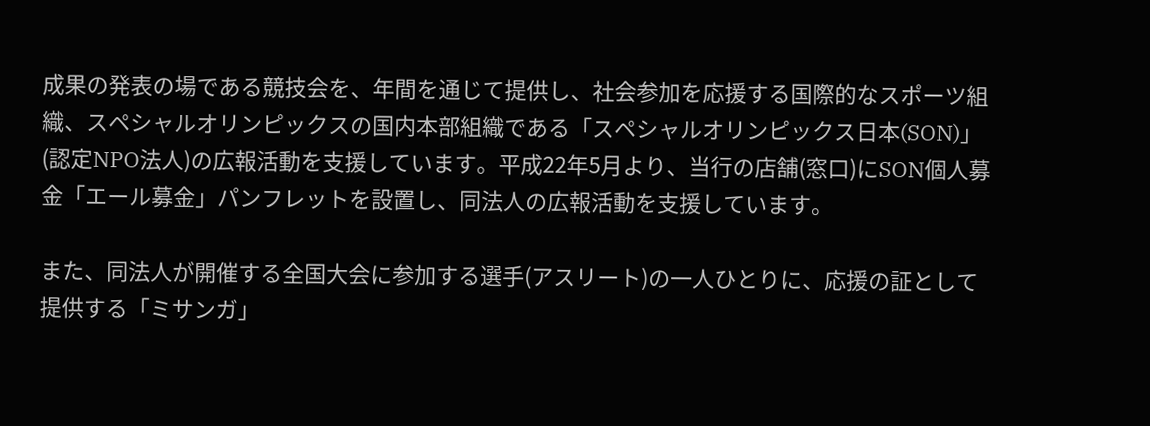成果の発表の場である競技会を、年間を通じて提供し、社会参加を応援する国際的なスポーツ組織、スペシャルオリンピックスの国内本部組織である「スペシャルオリンピックス日本(SON)」(認定NPO法人)の広報活動を支援しています。平成22年5月より、当行の店舗(窓口)にSON個人募金「エール募金」パンフレットを設置し、同法人の広報活動を支援しています。

また、同法人が開催する全国大会に参加する選手(アスリート)の一人ひとりに、応援の証として提供する「ミサンガ」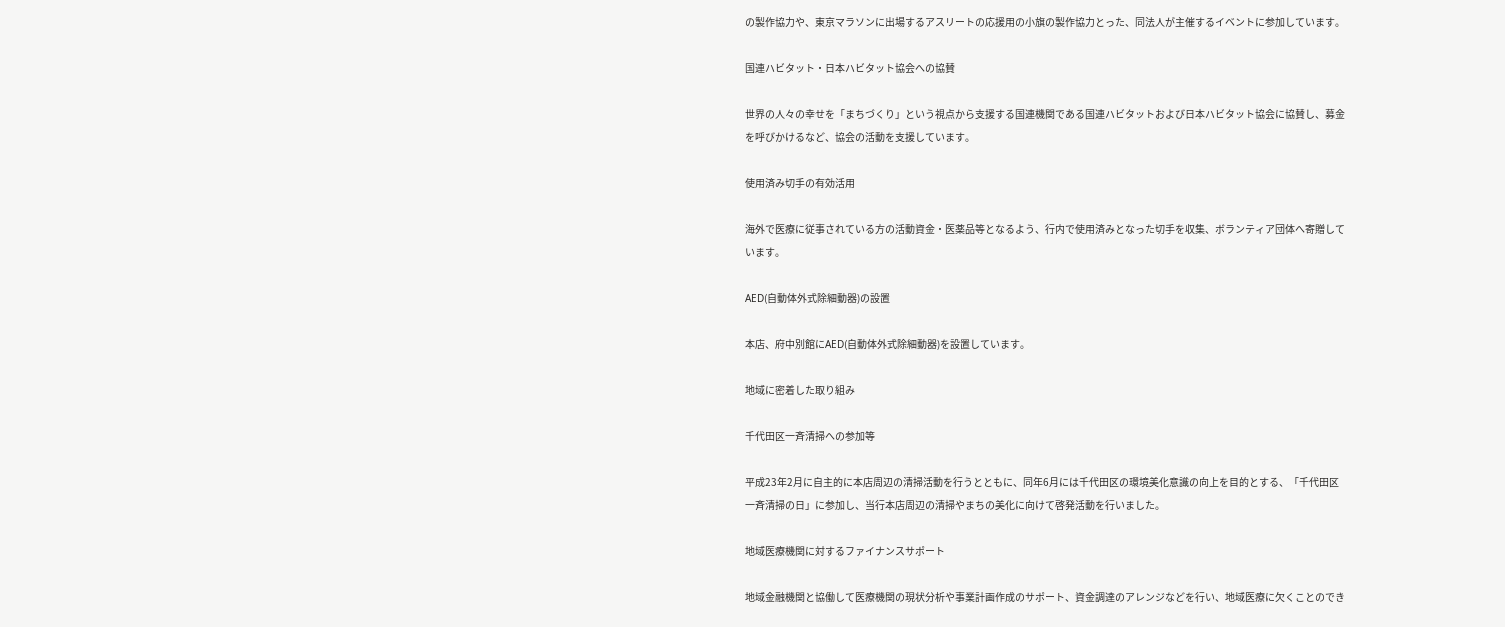の製作協力や、東京マラソンに出場するアスリートの応援用の小旗の製作協力とった、同法人が主催するイベントに参加しています。

国連ハビタット・日本ハビタット協会への協賛

世界の人々の幸せを「まちづくり」という視点から支援する国連機関である国連ハビタットおよび日本ハビタット協会に協賛し、募金を呼びかけるなど、協会の活動を支援しています。

使用済み切手の有効活用

海外で医療に従事されている方の活動資金・医薬品等となるよう、行内で使用済みとなった切手を収集、ボランティア団体へ寄贈しています。

AED(自動体外式除細動器)の設置

本店、府中別館にAED(自動体外式除細動器)を設置しています。

地域に密着した取り組み

千代田区一斉清掃への参加等

平成23年2月に自主的に本店周辺の清掃活動を行うとともに、同年6月には千代田区の環境美化意識の向上を目的とする、「千代田区一斉清掃の日」に参加し、当行本店周辺の清掃やまちの美化に向けて啓発活動を行いました。

地域医療機関に対するファイナンスサポート

地域金融機関と協働して医療機関の現状分析や事業計画作成のサポート、資金調達のアレンジなどを行い、地域医療に欠くことのでき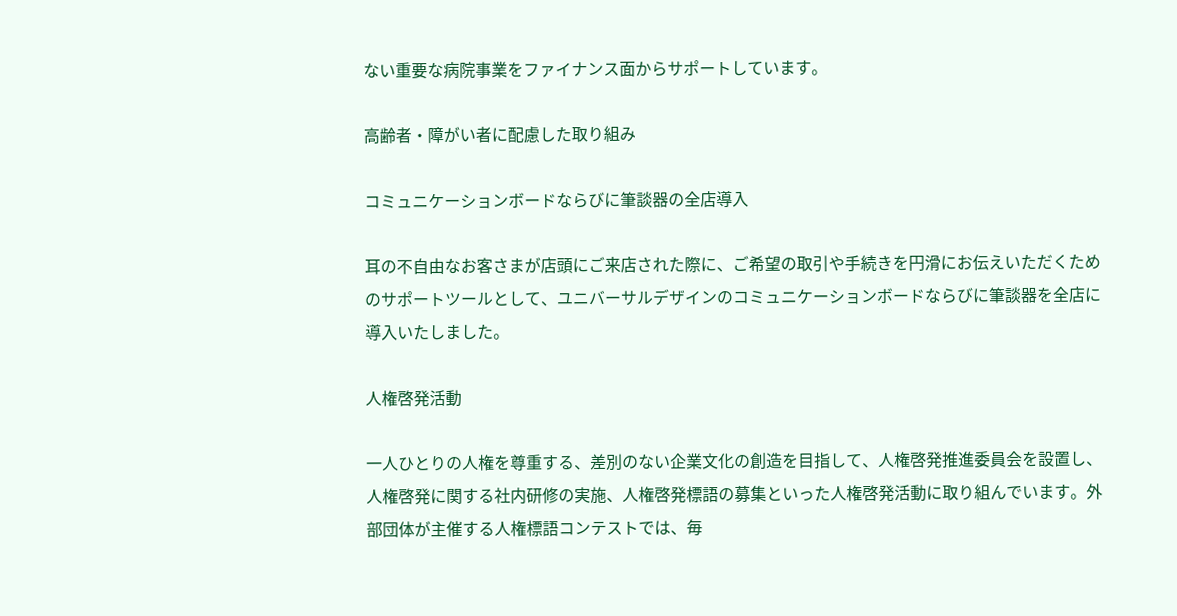ない重要な病院事業をファイナンス面からサポートしています。

高齢者・障がい者に配慮した取り組み

コミュニケーションボードならびに筆談器の全店導入

耳の不自由なお客さまが店頭にご来店された際に、ご希望の取引や手続きを円滑にお伝えいただくためのサポートツールとして、ユニバーサルデザインのコミュニケーションボードならびに筆談器を全店に導入いたしました。

人権啓発活動

一人ひとりの人権を尊重する、差別のない企業文化の創造を目指して、人権啓発推進委員会を設置し、人権啓発に関する社内研修の実施、人権啓発標語の募集といった人権啓発活動に取り組んでいます。外部団体が主催する人権標語コンテストでは、毎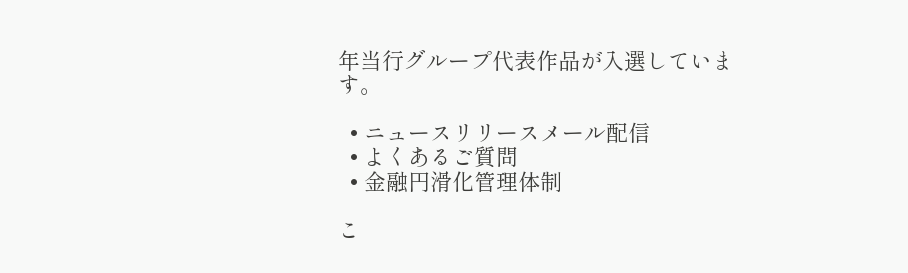年当行グループ代表作品が入選しています。

  • ニュースリリースメール配信
  • よくあるご質問
  • 金融円滑化管理体制

こ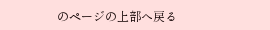のページの上部へ戻る